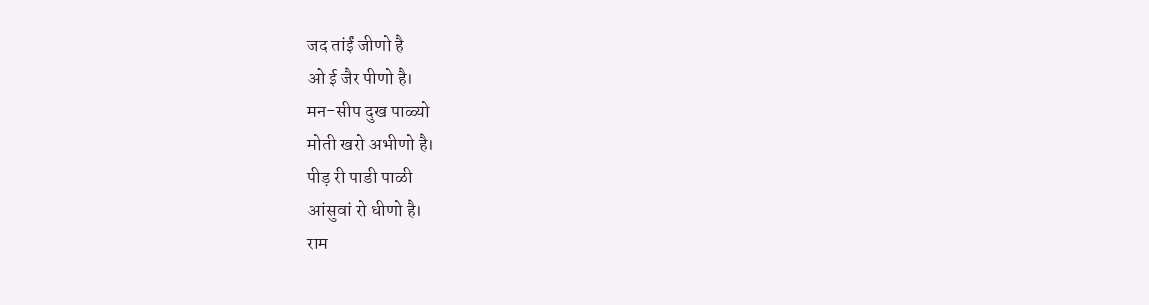जद तांईं जीणो है
ओ ई जैर पीणो है।
मन-सीप दुख पाळ्यो
मोती खरो अभीणो है।
पीड़ री पाडी पाळी
आंसुवां रो धीणो है।
राम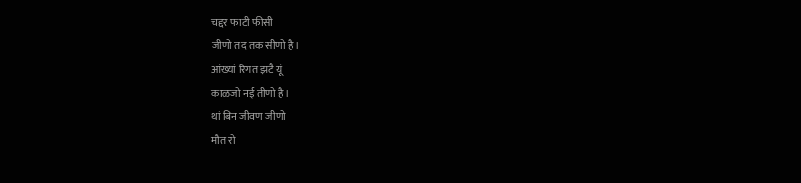चद्दर फाटी फीसी
जीणो तद तक सीणो है।
आंख्यां रिगत झटै यूं
काळजो नई तीणो है।
थां बिन जीवण जीणो
मौत रो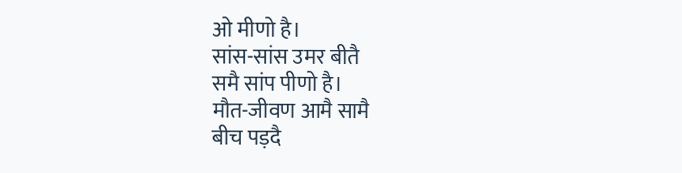ओ मीणो है।
सांस-सांस उमर बीतै
समै सांप पीणो है।
मौत-जीवण आमै सामै
बीच पड़दै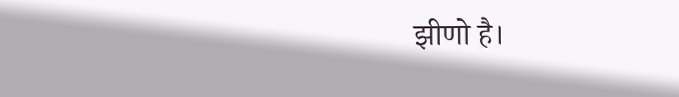झीणो है।